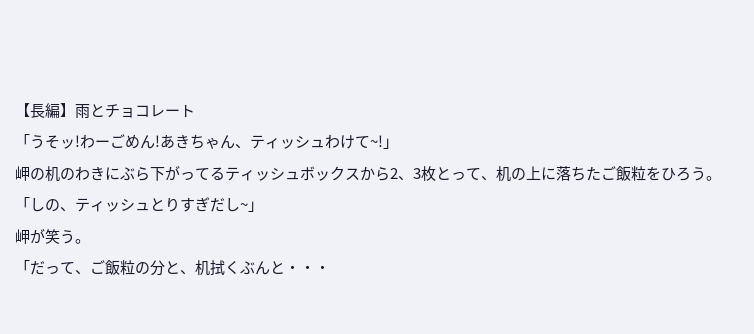【長編】雨とチョコレート
「うそッ!わーごめん!あきちゃん、ティッシュわけて~!」
岬の机のわきにぶら下がってるティッシュボックスから2、3枚とって、机の上に落ちたご飯粒をひろう。
「しの、ティッシュとりすぎだし~」
岬が笑う。
「だって、ご飯粒の分と、机拭くぶんと・・・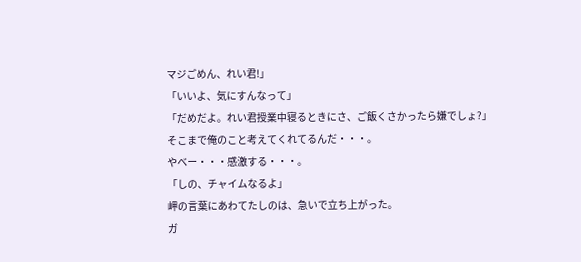マジごめん、れい君!」
「いいよ、気にすんなって」
「だめだよ。れい君授業中寝るときにさ、ご飯くさかったら嫌でしょ?」
そこまで俺のこと考えてくれてるんだ・・・。
やべー・・・感激する・・・。
「しの、チャイムなるよ」
岬の言葉にあわてたしのは、急いで立ち上がった。
ガ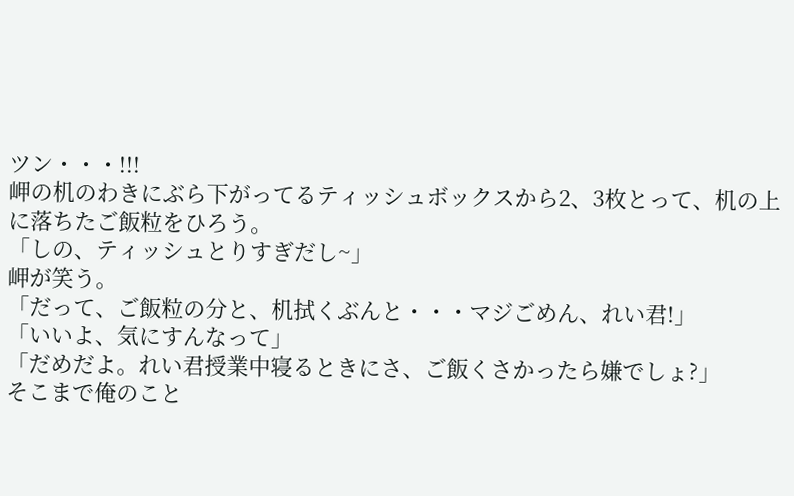ツン・・・!!!
岬の机のわきにぶら下がってるティッシュボックスから2、3枚とって、机の上に落ちたご飯粒をひろう。
「しの、ティッシュとりすぎだし~」
岬が笑う。
「だって、ご飯粒の分と、机拭くぶんと・・・マジごめん、れい君!」
「いいよ、気にすんなって」
「だめだよ。れい君授業中寝るときにさ、ご飯くさかったら嫌でしょ?」
そこまで俺のこと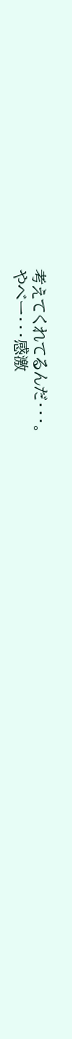考えてくれてるんだ・・・。
やべー・・・感激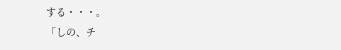する・・・。
「しの、チ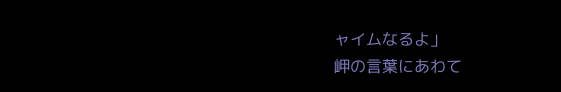ャイムなるよ」
岬の言葉にあわて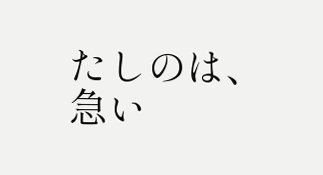たしのは、急い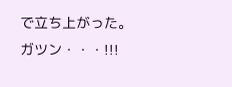で立ち上がった。
ガツン・・・!!!